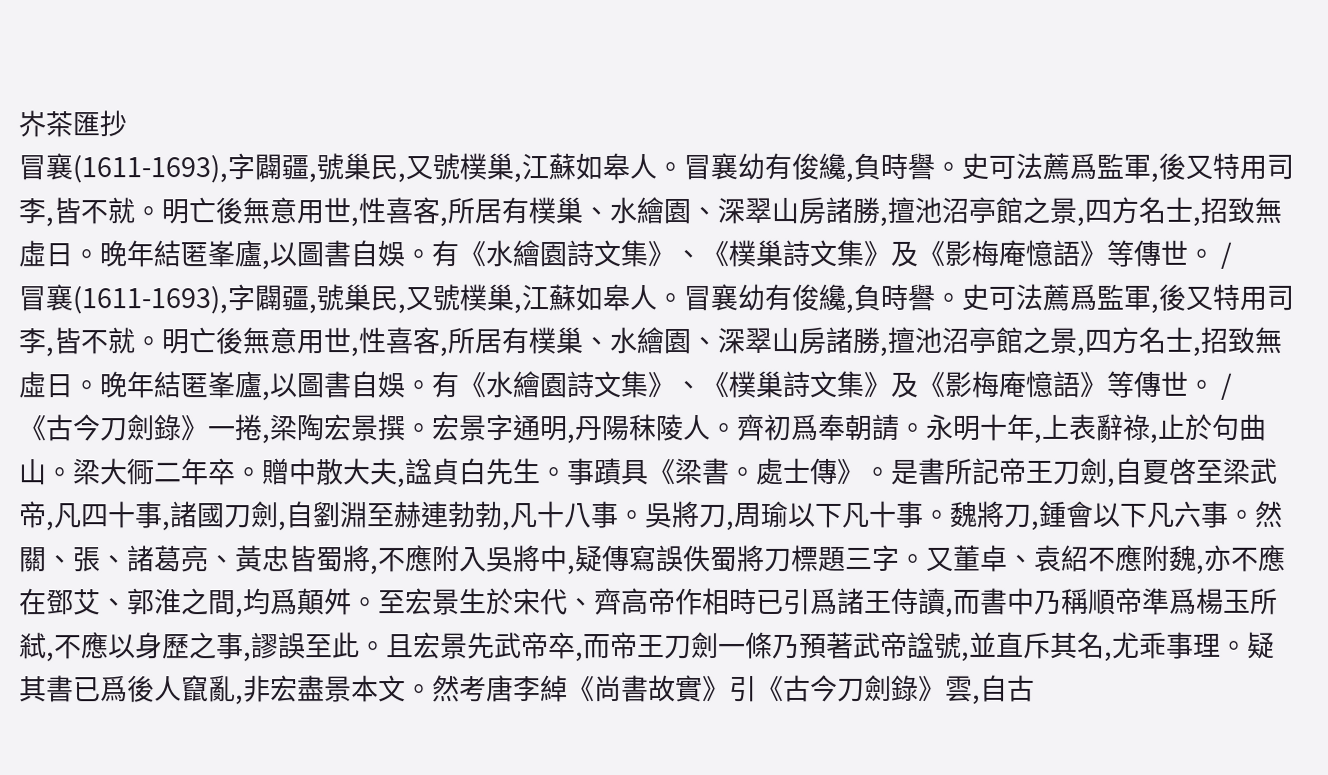岕茶匯抄
冒襄(1611-1693),字闢疆,號巢民,又號樸巢,江蘇如皋人。冒襄幼有俊纔,負時譽。史可法薦爲監軍,後又特用司李,皆不就。明亡後無意用世,性喜客,所居有樸巢、水繪園、深翠山房諸勝,擅池沼亭館之景,四方名士,招致無虛日。晚年結匿峯廬,以圖書自娛。有《水繪園詩文集》、《樸巢詩文集》及《影梅庵憶語》等傳世。 /
冒襄(1611-1693),字闢疆,號巢民,又號樸巢,江蘇如皋人。冒襄幼有俊纔,負時譽。史可法薦爲監軍,後又特用司李,皆不就。明亡後無意用世,性喜客,所居有樸巢、水繪園、深翠山房諸勝,擅池沼亭館之景,四方名士,招致無虛日。晚年結匿峯廬,以圖書自娛。有《水繪園詩文集》、《樸巢詩文集》及《影梅庵憶語》等傳世。 /
《古今刀劍錄》一捲,梁陶宏景撰。宏景字通明,丹陽秣陵人。齊初爲奉朝請。永明十年,上表辭祿,止於句曲山。梁大衕二年卒。贈中散大夫,諡貞白先生。事蹟具《梁書。處士傳》。是書所記帝王刀劍,自夏啓至梁武帝,凡四十事,諸國刀劍,自劉淵至赫連勃勃,凡十八事。吳將刀,周瑜以下凡十事。魏將刀,鍾會以下凡六事。然關、張、諸葛亮、黃忠皆蜀將,不應附入吳將中,疑傳寫誤佚蜀將刀標題三字。又董卓、袁紹不應附魏,亦不應在鄧艾、郭淮之間,均爲顛舛。至宏景生於宋代、齊高帝作相時已引爲諸王侍讀,而書中乃稱順帝準爲楊玉所弒,不應以身歷之事,謬誤至此。且宏景先武帝卒,而帝王刀劍一條乃預著武帝諡號,並直斥其名,尤乖事理。疑其書已爲後人竄亂,非宏盡景本文。然考唐李綽《尚書故實》引《古今刀劍錄》雲,自古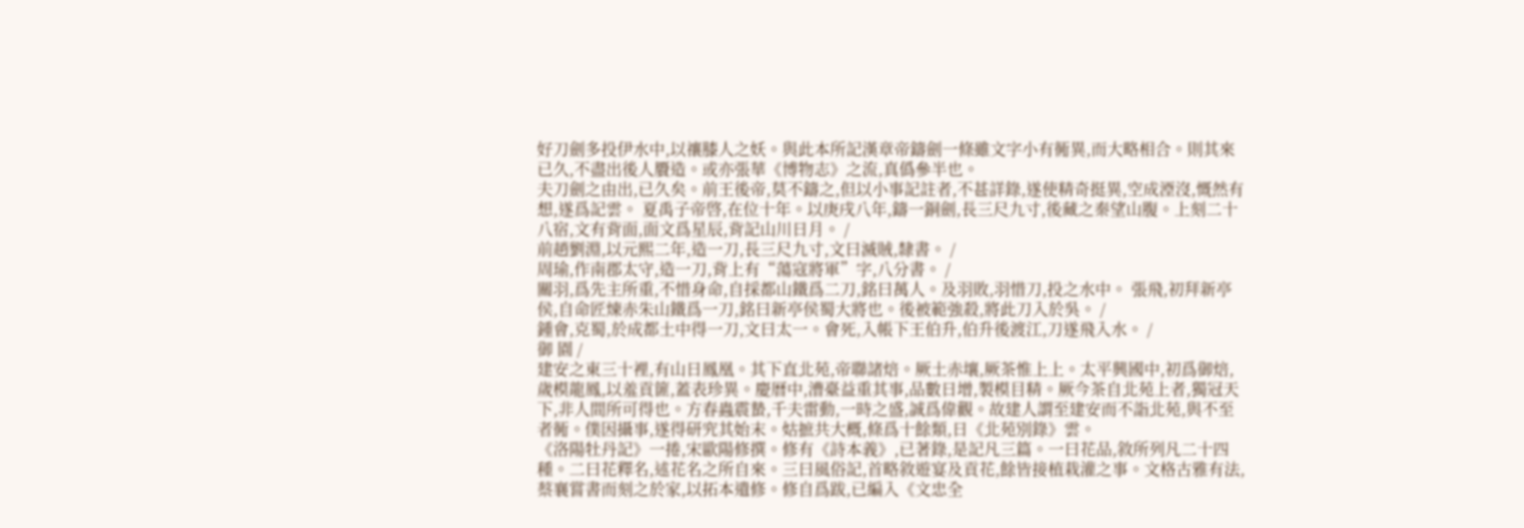好刀劍多投伊水中,以禳膝人之妖。與此本所記漢章帝鑄劍一條雖文字小有衕異,而大略相合。則其來已久,不盡出後人贗造。或亦張華《博物志》之流,真僞參半也。
夫刀劍之由出,已久矣。前王後帝,莫不鑄之,但以小事記註者,不甚詳錄,遂使精奇挺異,空成湮沒,慨然有想,遂爲記雲。 夏禹子帝啓,在位十年。以庚戌八年,鑄一銅劍,長三尺九寸,後藏之秦望山腹。上刻二十八宿,文有背面,面文爲星辰,背記山川日月。 /
前趙劉淵,以元熙二年,造一刀,長三尺九寸,文曰滅賊,隸書。 /
周瑜,作南郡太守,造一刀,背上有“蕩寇將軍”字,八分書。 /
關羽,爲先主所重,不惜身命,自採都山鐵爲二刀,銘曰萬人。及羽敗,羽惜刀,投之水中。 張飛,初拜新亭侯,自命匠煉赤朱山鐵爲一刀,銘曰新亭侯蜀大將也。後被範強殺,將此刀入於吳。 /
鍾會,克蜀,於成都土中得一刀,文曰太一。會死,入帳下王伯升,伯升後渡江,刀遂飛入水。 /
御 園 /
建安之東三十裡,有山日鳳凰。其下直北苑,帝聯諸焙。厥土赤壤,厥茶惟上上。太平興國中,初爲御焙,歲模龍鳳,以羞貢篚,蓋表珍異。慶曆中,漕臺益重其事,品數日增,製模目精。厥今茶自北苑上者,獨冠天下,非人間所可得也。方春蟲震蟄,千夫雷動,一時之盛,誠爲偉觀。故建人謂至建安而不詣北苑,與不至者衕。僕因攝事,遂得研究其始末。姑摭共大概,條爲十餘類,日《北苑別錄》雲。
《洛陽牡丹記》一捲,宋歐陽修撰。修有《詩本義》,已著錄,是記凡三篇。一曰花品,敘所列凡二十四種。二曰花釋名,述花名之所自來。三曰風俗記,首略敘遊宴及貢花,餘皆接植栽灌之事。文格古雅有法,蔡襄嘗書而刻之於家,以拓本遺修。修自爲跋,已編入《文忠全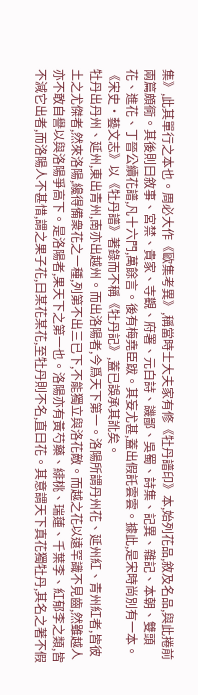集》,此其單行之本也。周必大作《歐集考異》,稱當時士大夫家有修《牡丹譜印》本,始列花品,敘及名品,與此捲前兩篇頗衕。其後則曰敘事、宮禁、貴家、寺觀、府署、元白詩、譏鄙、吳蜀、詩集、記異、雜記、本朝、雙頭花、進花、丁晉公續花譜,凡十六門,萬餘言。後有梅堯臣跋。其妄尤甚,蓋出假託雲雲。據此,是宋時尚別有一本。《宋史·藝文志》以《牡丹譜》著錄而不稱《牡丹記》,蓋已誤承其訛矣。
牡丹出丹州、延州,東出青州,南亦出越州。而出洛陽者,今爲天下第一。洛陽所謂丹州花、延州紅、青州紅者,皆彼土之尤傑者,然來洛陽,纔得備衆花之一種,列第不出三已下,不能獨立與洛花敵。而越之花以遠罕識不見齒,然雖越人亦不敢自譽以與洛陽爭高下。是洛陽者,果天下之第一也。洛陽亦有黃芍藥、緋桃、瑞蓮、千葉李、紅郁李之類,皆不減它出者,而洛陽人不甚惜,謂之果子花,曰某花某花,至牡丹則不名,直曰花。其意謂天下真花獨牡丹,其名之著不假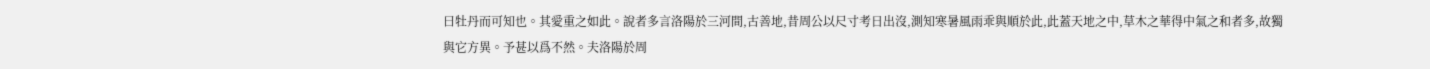曰牡丹而可知也。其愛重之如此。說者多言洛陽於三河間,古善地,昔周公以尺寸考日出沒,測知寒暑風雨乖與順於此,此蓋天地之中,草木之華得中氣之和者多,故獨與它方異。予甚以爲不然。夫洛陽於周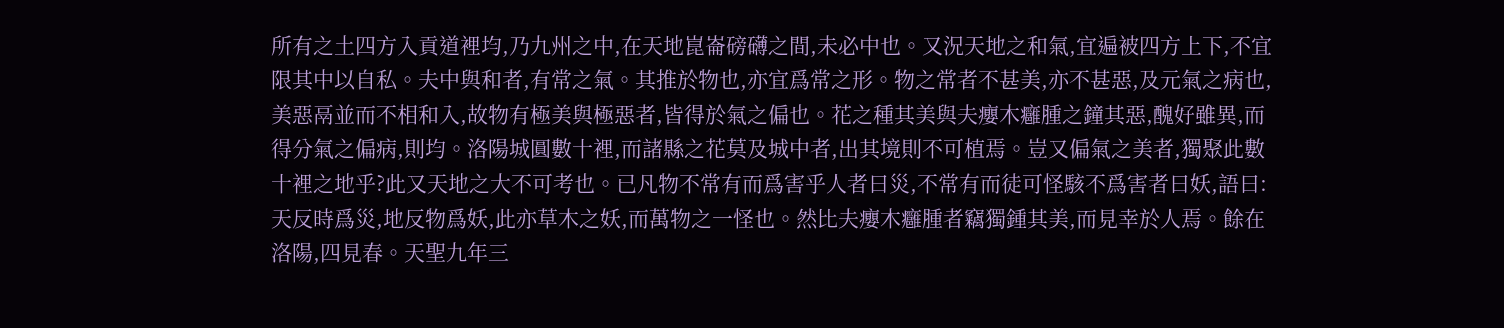所有之土四方入貢道裡均,乃九州之中,在天地崑崙磅礴之間,未必中也。又況天地之和氣,宜遍被四方上下,不宜限其中以自私。夫中與和者,有常之氣。其推於物也,亦宜爲常之形。物之常者不甚美,亦不甚惡,及元氣之病也,美惡鬲並而不相和入,故物有極美與極惡者,皆得於氣之偏也。花之種其美與夫癭木癰腫之鐘其惡,醜好雖異,而得分氣之偏病,則均。洛陽城圓數十裡,而諸縣之花莫及城中者,出其境則不可植焉。豈又偏氣之美者,獨聚此數十裡之地乎?此又天地之大不可考也。已凡物不常有而爲害乎人者曰災,不常有而徒可怪駭不爲害者曰妖,語曰:天反時爲災,地反物爲妖,此亦草木之妖,而萬物之一怪也。然比夫癭木癰腫者竊獨鍾其美,而見幸於人焉。餘在洛陽,四見春。天聖九年三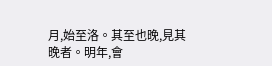月,始至洛。其至也晚,見其晚者。明年,會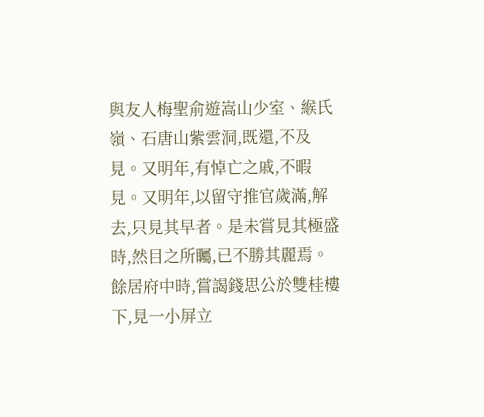與友人梅聖俞遊嵩山少室、緱氏嶺、石唐山紫雲洞,既還,不及見。又明年,有悼亡之戚,不暇見。又明年,以留守推官歲滿,解去,只見其早者。是未嘗見其極盛時,然目之所矚,已不勝其麗焉。餘居府中時,嘗謁錢思公於雙桂樓下,見一小屏立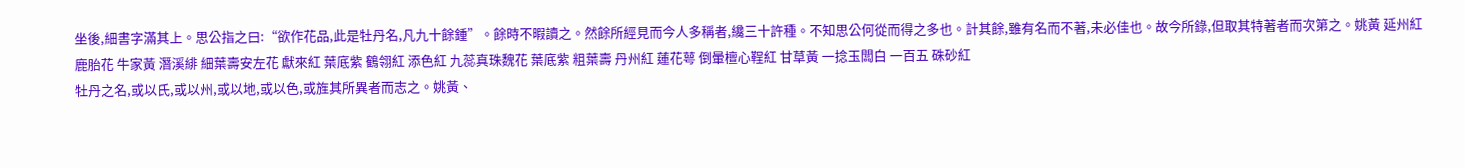坐後,細書字滿其上。思公指之曰:“欲作花品,此是牡丹名,凡九十餘鍾”。餘時不暇讀之。然餘所經見而今人多稱者,纔三十許種。不知思公何從而得之多也。計其餘,雖有名而不著,未必佳也。故今所錄,但取其特著者而次第之。姚黃 延州紅 鹿胎花 牛家黃 潛溪緋 細葉壽安左花 獻來紅 葉底紫 鶴翎紅 添色紅 九蕊真珠魏花 葉底紫 粗葉壽 丹州紅 蓮花萼 倒暈檀心鞓紅 甘草黃 一捻玉闆白 一百五 硃砂紅
牡丹之名,或以氏,或以州,或以地,或以色,或旌其所異者而志之。姚黃、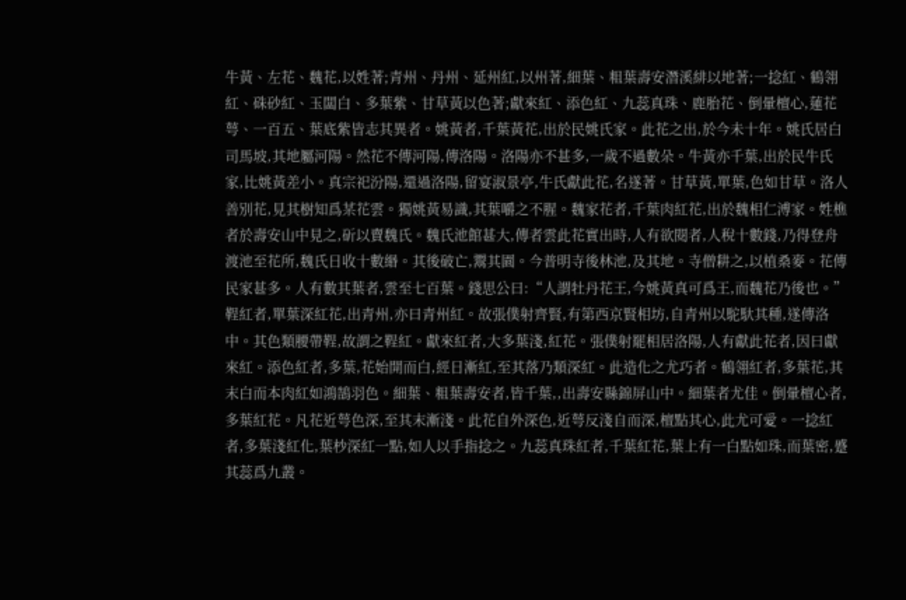牛黃、左花、魏花,以姓著;青州、丹州、延州紅,以州著,細葉、粗葉壽安潛溪緋以地著;一捻紅、鶴翎紅、硃砂紅、玉闆白、多葉紫、甘草黃以色著;獻來紅、添色紅、九蕊真珠、鹿胎花、倒暈檀心,蓮花萼、一百五、葉底紫皆志其異者。姚黃者,千葉黃花,出於民姚氏家。此花之出,於今未十年。姚氏居白司馬坡,其地屬河陽。然花不傳河陽,傳洛陽。洛陽亦不甚多,一歲不過數朵。牛黃亦千葉,出於民牛氏家,比姚黃差小。真宗祀汾陽,還過洛陽,留宴淑景亭,牛氏獻此花,名遂著。甘草黃,單葉,色如甘草。洛人善別花,見其樹知爲某花雲。獨姚黃易識,其葉嚼之不腥。魏家花者,千葉肉紅花,出於魏相仁溥家。姓樵者於壽安山中見之,斫以賣魏氏。魏氏池館甚大,傳者雲此花實出時,人有欲閱者,人稅十數錢,乃得登舟渡池至花所,魏氏日收十數緡。其後破亡,鬻其園。今普明寺後林池,及其地。寺僧耕之,以植桑麥。花傳民家甚多。人有數其葉者,雲至七百葉。錢思公曰:“人謂牡丹花王,今姚黃真可爲王,而魏花乃後也。”鞓紅者,單葉深紅花,出青州,亦曰青州紅。故張僕射齊賢,有第西京賢相坊,自青州以駝馱其種,遂傳洛中。其色類腰帶鞓,故謂之鞓紅。獻來紅者,大多葉淺,紅花。張僕射罷相居洛陽,人有獻此花者,因曰獻來紅。添色紅者,多葉,花始開而白,經日漸紅,至其落乃類深紅。此造化之尤巧者。鶴翎紅者,多葉花,其末白而本肉紅如鴻鵠羽色。細葉、粗葉壽安者,皆千葉,,出壽安縣錦屏山中。細葉者尤佳。倒暈檀心者,多葉紅花。凡花近萼色深,至其末漸淺。此花自外深色,近萼反淺自而深,檀點其心,此尤可愛。一捻紅者,多葉淺紅化,葉杪深紅一點,如人以手指捻之。九蕊真珠紅者,千葉紅花,葉上有一白點如珠,而葉密,蹙其蕊爲九叢。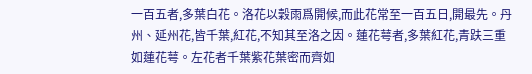一百五者,多葉白花。洛花以穀雨爲開候,而此花常至一百五日,開最先。丹州、延州花,皆千葉,紅花,不知其至洛之因。蓮花萼者,多葉紅花,青趺三重如蓮花萼。左花者千葉紫花葉密而齊如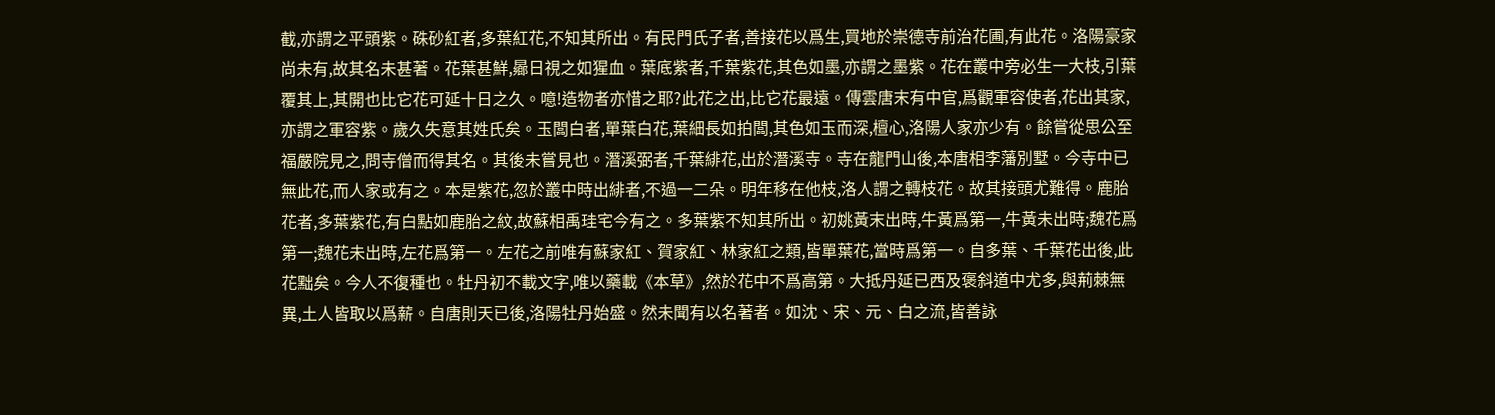截,亦謂之平頭紫。硃砂紅者,多葉紅花,不知其所出。有民門氏子者,善接花以爲生,買地於崇德寺前治花圃,有此花。洛陽豪家尚未有,故其名未甚著。花葉甚鮮,曏日視之如猩血。葉底紫者,千葉紫花,其色如墨,亦謂之墨紫。花在叢中旁必生一大枝,引葉覆其上,其開也比它花可延十日之久。噫!造物者亦惜之耶?此花之出,比它花最遠。傳雲唐末有中官,爲觀軍容使者,花出其家,亦謂之軍容紫。歲久失意其姓氏矣。玉闆白者,單葉白花,葉細長如拍闆,其色如玉而深,檀心,洛陽人家亦少有。餘嘗從思公至福嚴院見之,問寺僧而得其名。其後未嘗見也。潛溪弼者,千葉緋花,出於潛溪寺。寺在龍門山後,本唐相李藩別墅。今寺中已無此花,而人家或有之。本是紫花,忽於叢中時出緋者,不過一二朵。明年移在他枝,洛人謂之轉枝花。故其接頭尤難得。鹿胎花者,多葉紫花,有白點如鹿胎之紋,故蘇相禹珪宅今有之。多葉紫不知其所出。初姚黃末出時,牛黃爲第一,牛黃未出時;魏花爲第一;魏花未出時,左花爲第一。左花之前唯有蘇家紅、賀家紅、林家紅之類,皆單葉花,當時爲第一。自多葉、千葉花出後,此花黜矣。今人不復種也。牡丹初不載文字,唯以藥載《本草》,然於花中不爲高第。大抵丹延已西及褒斜道中尤多,與荊棘無異,土人皆取以爲薪。自唐則天已後,洛陽牡丹始盛。然未聞有以名著者。如沈、宋、元、白之流,皆善詠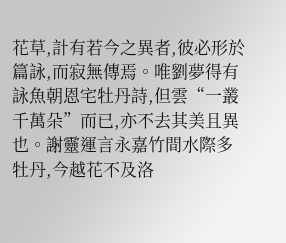花草,計有若今之異者,彼必形於篇詠,而寂無傳焉。唯劉夢得有詠魚朝恩宅牡丹詩,但雲“一叢千萬朵”而已,亦不去其美且異也。謝靈運言永嘉竹間水際多牡丹,今越花不及洛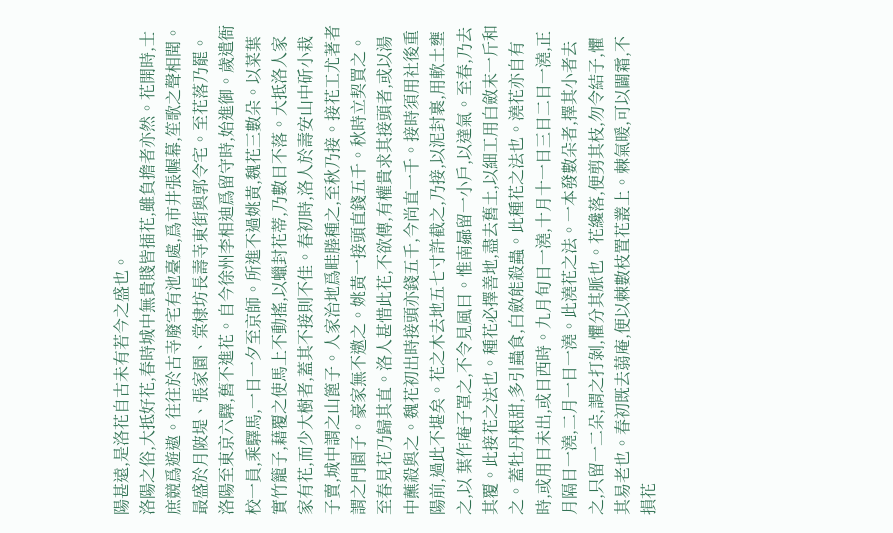陽甚遠,是洛花自古未有若今之盛也。
洛陽之俗,大抵好花,春時城中無貴賤皆插花,雖負擔者亦然。花開時,士庶競爲遊遨。往往於古寺廢宅有池臺處,爲市井張幄幕,笙歌之聲相聞。最盛於月陂堤、張家園、棠棣坊長壽寺東街與郭令宅。至花落乃罷。洛陽至東京六驛,舊不進花。自今徐州李相迪爲留守時,始進御。歲遣衙校一員,乘驛馬,一日一夕至京師。所進不過姚黃,魏花三數朵。以菜葉實竹籠子,藉覆之使馬上不動搖,以蠟封花蒂,乃數日不落。大抵洛人家家有花,而少大樹者,蓋其不接則不佳。春初時,洛人於壽安山中斫小栽子賣,城中謂之山篦子。人家治地爲畦塍種之,至秋乃接。接花工尤著者謂之門園子。豪家無不邀之。姚黃一接頭直錢五千。秋時立契買之。至春見花乃歸其直。洛人甚惜此花,不欲傳,有權貴求其接頭者,或以湯中蘸殺與之。魏花初出時接頭亦錢五千,今尚直一千。接時須用社後重陽前,過此不堪矣。花之木去地五七寸許截之,乃接,以泥封裹,用軟土壅之,以 葉作庵子罩之,不令見風曰。惟南曏留一小戶,以達氣。至春,乃去其覆。此接花之法也。種花必擇善地,盡去舊土,以細工用白斂末一斤和之。蓋牡丹根甜,多引蟲食,白斂能殺蟲。此種花之法也。澆花亦自有時,或用日未出,或日西時。九月旬日一澆,十月十一日三日二日一澆,正月隔日一澆,二月一日一澆。此澆花之法。一本發數朵者,擇其小者去之,只留一二朵,謂之打剝,懼分其脈也。花纔落,便剪其枝,勿令結子,懼其易老也。春初既去蒻庵,便以棘數枝置花叢上。棘氣暖,可以闢霜,不損花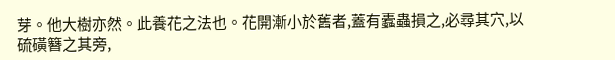芽。他大樹亦然。此養花之法也。花開漸小於舊者,蓋有蠹蟲損之,必尋其穴,以硫磺簪之其旁,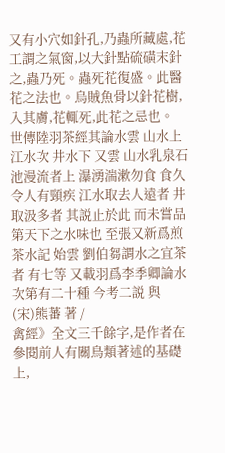又有小穴如針孔,乃蟲所藏處,花工謂之氣窗,以大針點硫磺末針之,蟲乃死。蟲死花復盛。此醫花之法也。烏賊魚骨以針花樹,入其膚,花輒死,此花之忌也。
世傳陸羽茶經其論水雲 山水上 江水次 井水下 又雲 山水乳泉石池漫流者上 瀑湧湍漱勿食 食久令人有頸疾 江水取去人遠者 井取汲多者 其説止於此 而未嘗品第天下之水味也 至張又新爲煎茶水記 始雲 劉伯芻謂水之宜茶者 有七等 又載羽爲李季卿論水次第有二十種 今考二説 與
(宋)熊蕃 著 /
禽經》全文三千餘字,是作者在參閱前人有關鳥類著述的基礎上,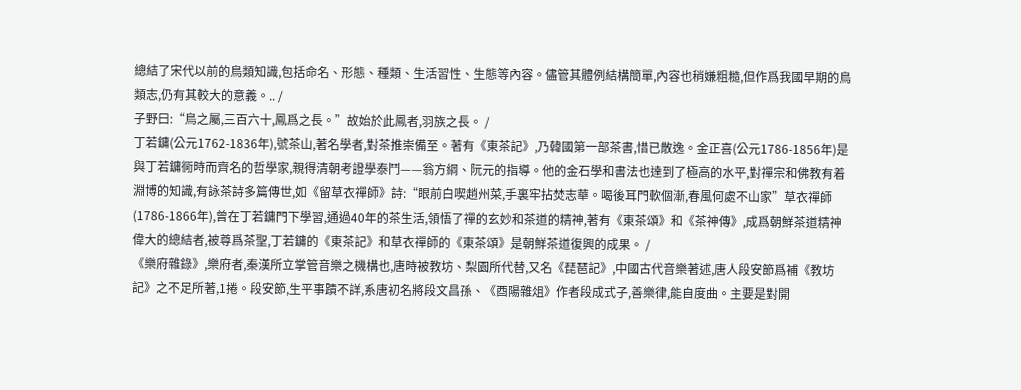總結了宋代以前的鳥類知識,包括命名、形態、種類、生活習性、生態等內容。儘管其體例結構簡單,內容也稍嫌粗糙,但作爲我國早期的鳥類志,仍有其較大的意義。.. /
子野曰:“鳥之屬,三百六十,鳳爲之長。”故始於此鳳者,羽族之長。 /
丁若鏞(公元1762-1836年),號茶山,著名學者,對茶推崇備至。著有《東茶記》,乃韓國第一部茶書,惜已散逸。金正喜(公元1786-1856年)是與丁若鏞衕時而齊名的哲學家,親得清朝考證學泰鬥——翁方綱、阮元的指導。他的金石學和書法也達到了極高的水平,對禪宗和佛教有着淵博的知識,有詠茶詩多篇傳世,如《留草衣禪師》詩:“眼前白喫趙州菜,手裏牢拈焚志華。喝後耳門軟個漸,春風何處不山家”草衣禪師(1786-1866年),曾在丁若鏞門下學習,通過40年的茶生活,領悟了禪的玄妙和茶道的精神,著有《東茶頌》和《茶神傳》,成爲朝鮮茶道精神偉大的總結者,被尊爲茶聖,丁若鏞的《東茶記》和草衣禪師的《東茶頌》是朝鮮茶道復興的成果。 /
《樂府雜錄》,樂府者,秦漢所立掌管音樂之機構也,唐時被教坊、梨園所代替,又名《琵琶記》,中國古代音樂著述,唐人段安節爲補《教坊記》之不足所著,1捲。段安節,生平事蹟不詳,系唐初名將段文昌孫、《酉陽雜俎》作者段成式子,善樂律,能自度曲。主要是對開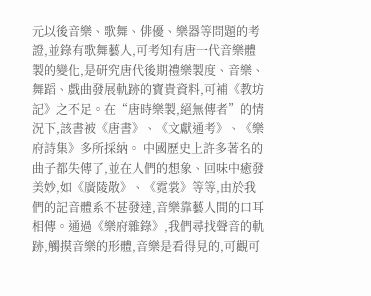元以後音樂、歌舞、俳優、樂器等問題的考證,並錄有歌舞藝人,可考知有唐一代音樂體製的變化,是研究唐代後期禮樂製度、音樂、舞蹈、戲曲發展軌跡的寶貴資料,可補《教坊記》之不足。在“唐時樂製,絕無傳者”的情況下,該書被《唐書》、《文獻通考》、《樂府詩集》多所採納。 中國歷史上許多著名的曲子都失傳了,並在人們的想象、回味中癒發美妙,如《廣陵散》、《霓裳》等等,由於我們的記音體系不甚發達,音樂靠藝人間的口耳相傳。通過《樂府雜錄》,我們尋找聲音的軌跡,觸摸音樂的形體,音樂是看得見的,可觀可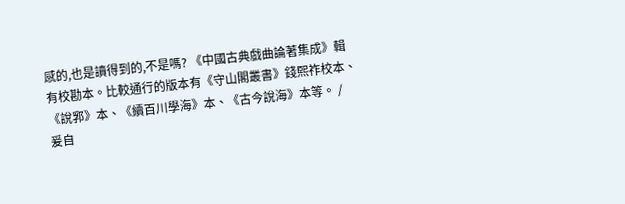感的,也是讀得到的,不是嗎? 《中國古典戲曲論著集成》輯有校勘本。比較通行的版本有《守山閣叢書》錢熙祚校本、《說郛》本、《續百川學海》本、《古今說海》本等。 /
爰自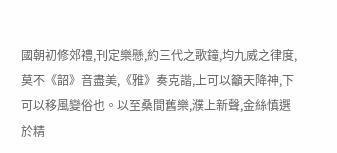國朝初修郊禮,刊定樂懸,約三代之歌鐘,均九威之律度,莫不《韶》音盡美,《雅》奏克諧,上可以籲天降神,下可以移風變俗也。以至桑間舊樂,濮上新聲,金絲慎選於精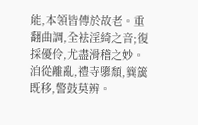能,本領皆傳於故老。重翻曲調,全袪淫綺之音;復採優伶,尤盡滑稽之妙。洎從離亂,禮寺隳頹,簨簴既移,警鼓莫辨。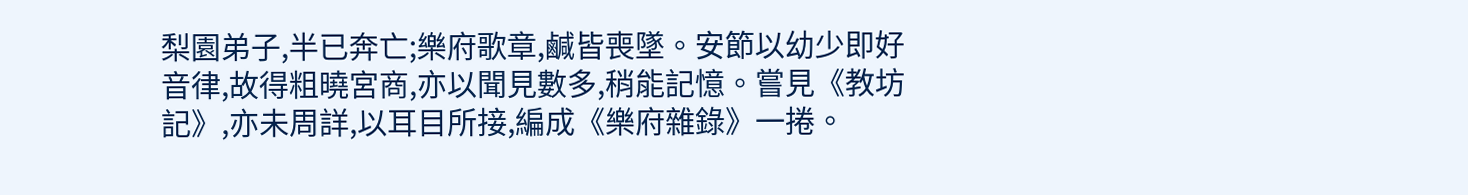梨園弟子,半已奔亡;樂府歌章,鹹皆喪墜。安節以幼少即好音律,故得粗曉宮商,亦以聞見數多,稍能記憶。嘗見《教坊記》,亦未周詳,以耳目所接,編成《樂府雜錄》一捲。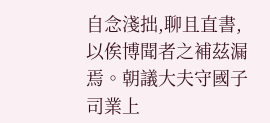自念淺拙,聊且直書,以俟博聞者之補茲漏焉。朝議大夫守國子司業上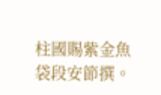柱國賜紫金魚袋段安節撰。